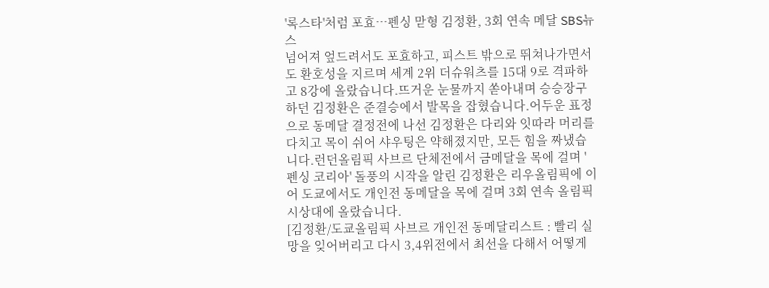'록스타'처럼 포효…펜싱 맏형 김정환, 3회 연속 메달 SBS뉴스
넘어져 엎드려서도 포효하고, 피스트 밖으로 뛰쳐나가면서도 환호성을 지르며 세계 2위 더슈워츠를 15대 9로 격파하고 8강에 올랐습니다.뜨거운 눈물까지 쏟아내며 승승장구하던 김정환은 준결승에서 발목을 잡혔습니다.어두운 표정으로 동메달 결정전에 나선 김정환은 다리와 잇따라 머리를 다치고 목이 쉬어 샤우팅은 약해졌지만, 모든 힘을 짜냈습니다.런던올림픽 사브르 단체전에서 금메달을 목에 걸며 '펜싱 코리아' 돌풍의 시작을 알린 김정환은 리우올림픽에 이어 도쿄에서도 개인전 동메달을 목에 걸며 3회 연속 올림픽 시상대에 올랐습니다.
[김정환/도쿄올림픽 사브르 개인전 동메달리스트 : 빨리 실망을 잊어버리고 다시 3,4위전에서 최선을 다해서 어떻게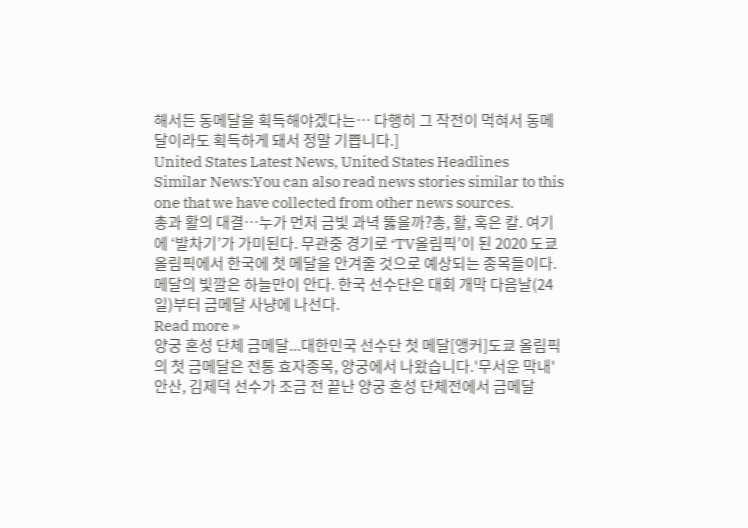해서든 동메달을 획득해야겠다는… 다행히 그 작전이 먹혀서 동메달이라도 획득하게 돼서 정말 기쁩니다.]
United States Latest News, United States Headlines
Similar News:You can also read news stories similar to this one that we have collected from other news sources.
총과 활의 대결…누가 먼저 금빛 과녁 뚫을까?총, 활, 혹은 칼. 여기에 ‘발차기’가 가미된다. 무관중 경기로 ‘TV올림픽’이 된 2020 도쿄올림픽에서 한국에 첫 메달을 안겨줄 것으로 예상되는 종목들이다. 메달의 빛깔은 하늘만이 안다. 한국 선수단은 대회 개막 다음날(24일)부터 금메달 사냥에 나선다.
Read more »
양궁 혼성 단체 금메달...대한민국 선수단 첫 메달[앵커]도쿄 올림픽의 첫 금메달은 전통 효자종목, 양궁에서 나왔습니다.'무서운 막내' 안산, 김제덕 선수가 조금 전 끝난 양궁 혼성 단체전에서 금메달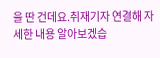을 딴 건데요.취재기자 연결해 자세한 내용 알아보겠습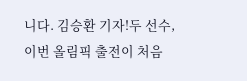니다. 김승환 기자!두 선수, 이번 올림픽 출전이 처음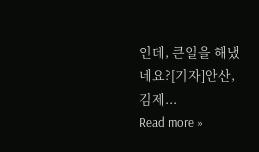인데, 큰일을 해냈네요?[기자]안산, 김제...
Read more »